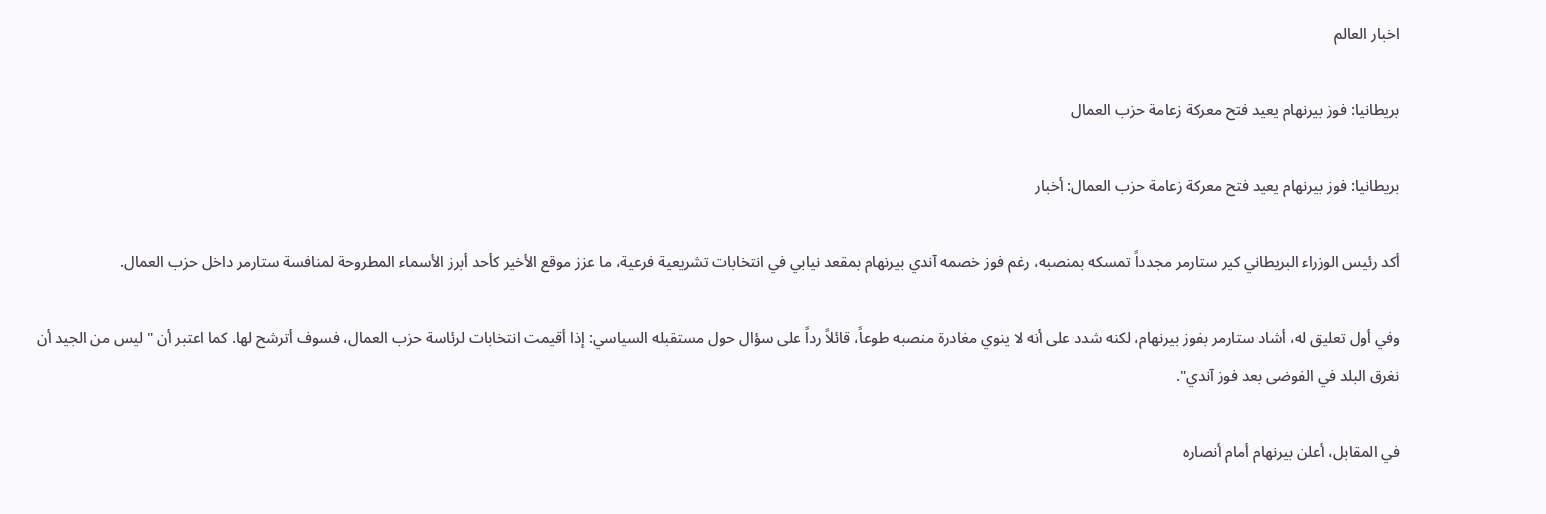اخبار العالم

بريطانيا: فوز بيرنهام يعيد فتح معركة زعامة حزب العمال

بريطانيا: فوز بيرنهام يعيد فتح معركة زعامة حزب العمال: أخبار

أكد رئيس الوزراء البريطاني كير ستارمر مجدداً تمسكه بمنصبه، رغم فوز خصمه آندي بيرنهام بمقعد نيابي في انتخابات تشريعية فرعية، ما عزز موقع الأخير كأحد أبرز الأسماء المطروحة لمنافسة ستارمر داخل حزب العمال.

وفي أول تعليق له، أشاد ستارمر بفوز بيرنهام، لكنه شدد على أنه لا ينوي مغادرة منصبه طوعاً، قائلاً رداً على سؤال حول مستقبله السياسي: إذا أقيمت انتخابات لرئاسة حزب العمال، فسوف أترشح لها. كما اعتبر أن "ليس من الجيد أن نغرق البلد في الفوضى بعد فوز آندي".

في المقابل، أعلن بيرنهام أمام أنصاره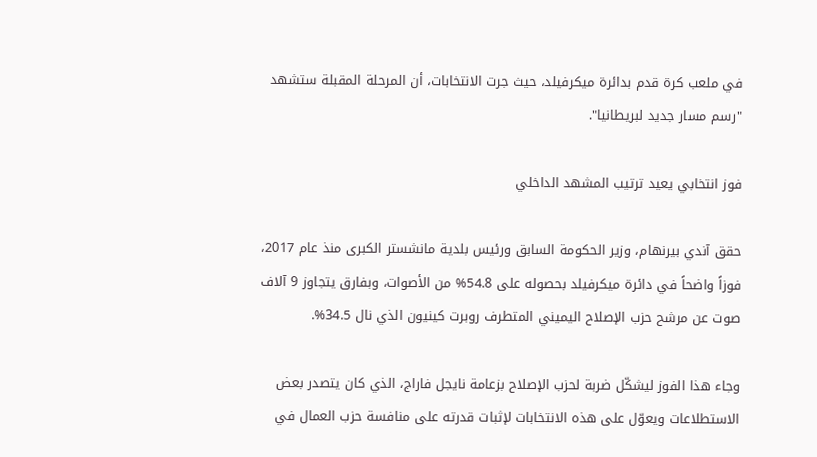في ملعب كرة قدم بدائرة ميكرفيلد، حيث جرت الانتخابات، أن المرحلة المقبلة ستشهد "رسم مسار جديد لبريطانيا".

فوز انتخابي يعيد ترتيب المشهد الداخلي

حقق آندي بيرنهام، وزير الحكومة السابق ورئيس بلدية مانشستر الكبرى منذ عام 2017، فوزاً واضحاً في دائرة ميكرفيلد بحصوله على 54.8% من الأصوات، وبفارق يتجاوز 9 آلاف صوت عن مرشح حزب الإصلاح اليميني المتطرف روبرت كينيون الذي نال 34.5%.

وجاء هذا الفوز ليشكّل ضربة لحزب الإصلاح بزعامة نايجل فاراج، الذي كان يتصدر بعض الاستطلاعات ويعوّل على هذه الانتخابات لإثبات قدرته على منافسة حزب العمال في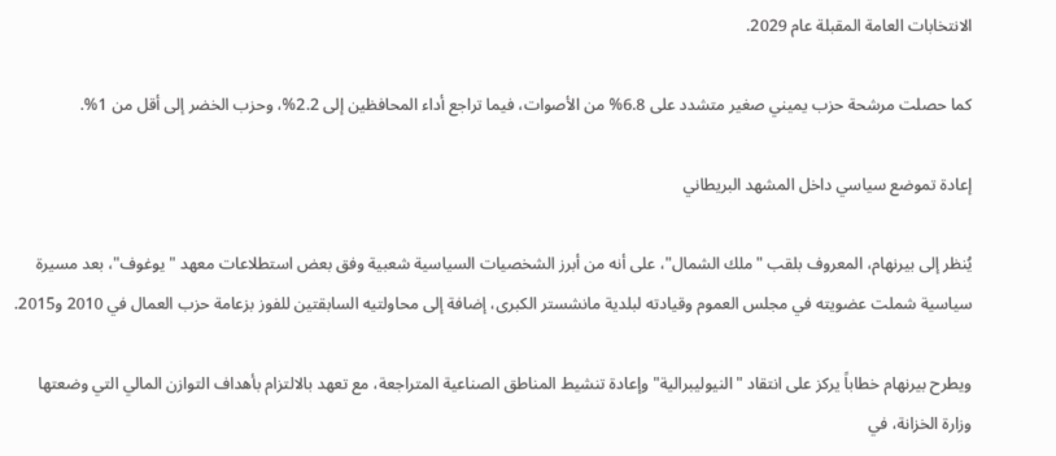الانتخابات العامة المقبلة عام 2029.

كما حصلت مرشحة حزب يميني صغير متشدد على 6.8% من الأصوات، فيما تراجع أداء المحافظين إلى 2.2%، وحزب الخضر إلى أقل من 1%.

إعادة تموضع سياسي داخل المشهد البريطاني

يُنظر إلى بيرنهام، المعروف بلقب "ملك الشمال"، على أنه من أبرز الشخصيات السياسية شعبية وفق بعض استطلاعات معهد "يوغوف"، بعد مسيرة سياسية شملت عضويته في مجلس العموم وقيادته لبلدية مانشستر الكبرى، إضافة إلى محاولتيه السابقتين للفوز بزعامة حزب العمال في 2010 و2015.

ويطرح بيرنهام خطاباً يركز على انتقاد "النيوليبرالية" وإعادة تنشيط المناطق الصناعية المتراجعة، مع تعهد بالالتزام بأهداف التوازن المالي التي وضعتها وزارة الخزانة، في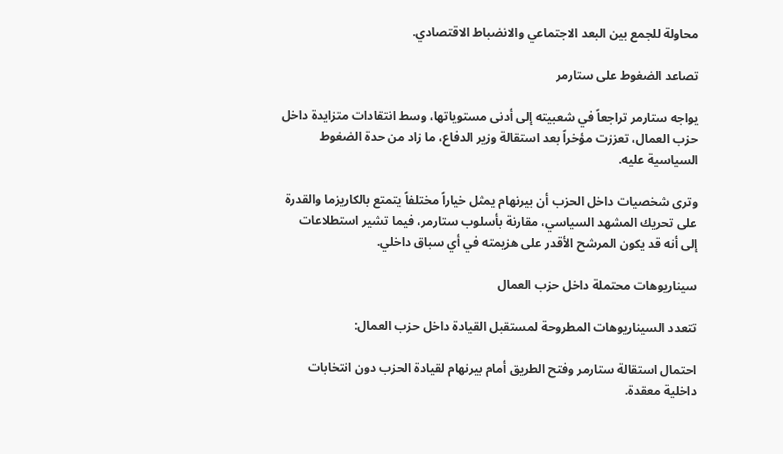محاولة للجمع بين البعد الاجتماعي والانضباط الاقتصادي.

تصاعد الضغوط على ستارمر

يواجه ستارمر تراجعاً في شعبيته إلى أدنى مستوياتها، وسط انتقادات متزايدة داخل حزب العمال، تعززت مؤخراً بعد استقالة وزير الدفاع، ما زاد من حدة الضغوط السياسية عليه.

وترى شخصيات داخل الحزب أن بيرنهام يمثل خياراً مختلفاً يتمتع بالكاريزما والقدرة على تحريك المشهد السياسي، مقارنة بأسلوب ستارمر، فيما تشير استطلاعات إلى أنه قد يكون المرشح الأقدر على هزيمته في أي سباق داخلي.

سيناريوهات محتملة داخل حزب العمال

تتعدد السيناريوهات المطروحة لمستقبل القيادة داخل حزب العمال:

احتمال استقالة ستارمر وفتح الطريق أمام بيرنهام لقيادة الحزب دون انتخابات داخلية معقدة.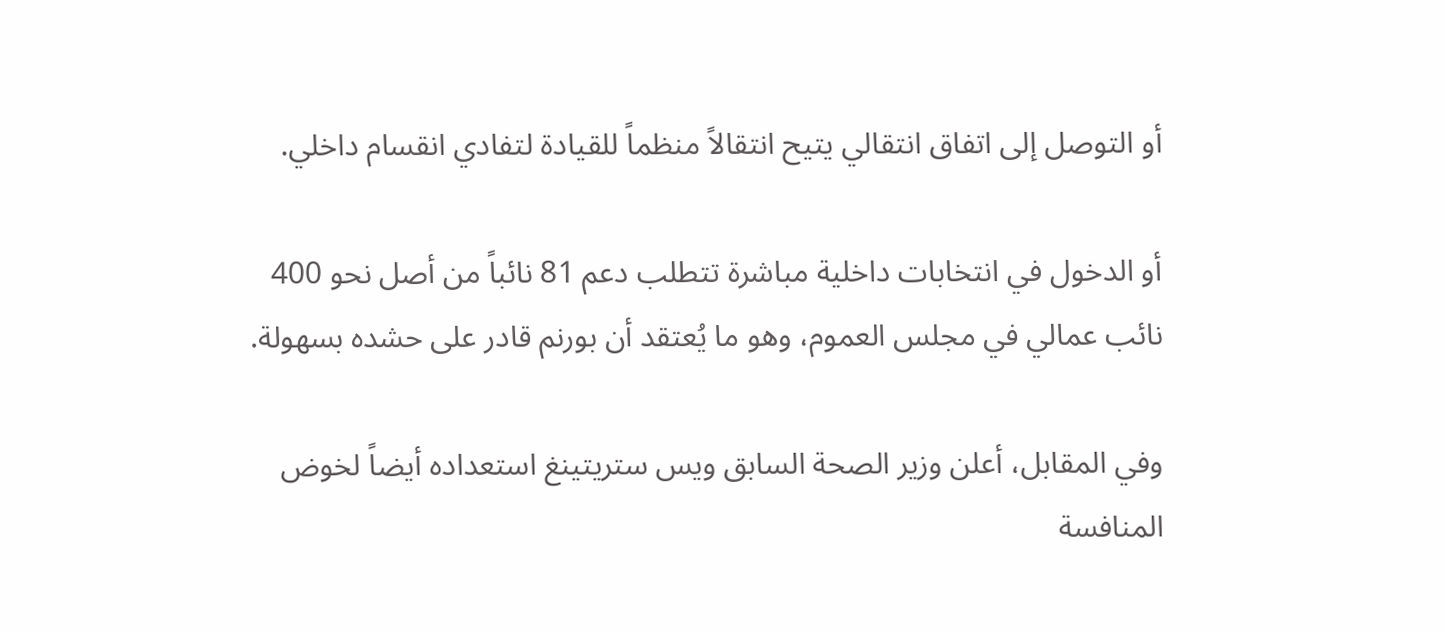أو التوصل إلى اتفاق انتقالي يتيح انتقالاً منظماً للقيادة لتفادي انقسام داخلي.

أو الدخول في انتخابات داخلية مباشرة تتطلب دعم 81 نائباً من أصل نحو 400 نائب عمالي في مجلس العموم، وهو ما يُعتقد أن بورنم قادر على حشده بسهولة.

وفي المقابل، أعلن وزير الصحة السابق ويس ستريتينغ استعداده أيضاً لخوض المنافسة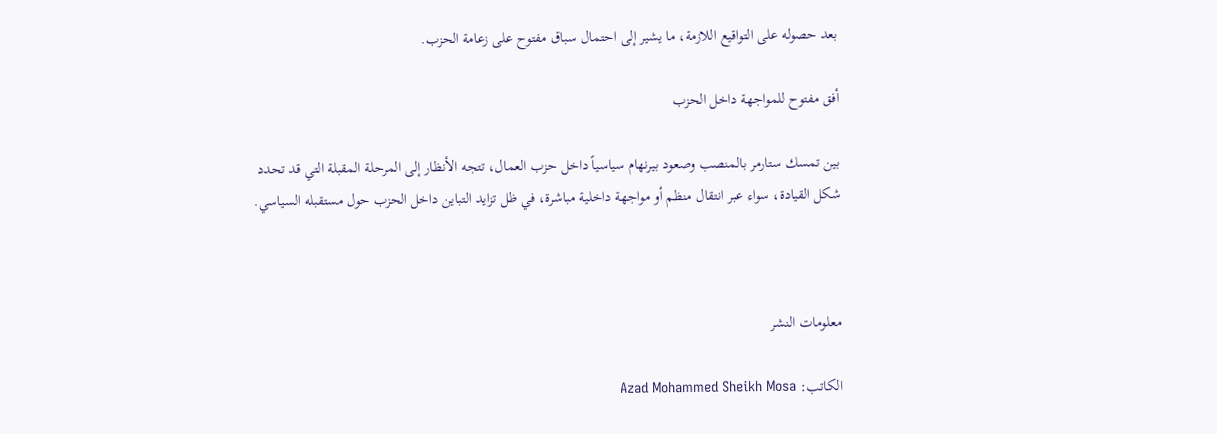بعد حصوله على التواقيع اللازمة، ما يشير إلى احتمال سباق مفتوح على زعامة الحزب.

أفق مفتوح للمواجهة داخل الحزب

بين تمسك ستارمر بالمنصب وصعود بيرنهام سياسياً داخل حزب العمال، تتجه الأنظار إلى المرحلة المقبلة التي قد تحدد شكل القيادة، سواء عبر انتقال منظم أو مواجهة داخلية مباشرة، في ظل تزايد التباين داخل الحزب حول مستقبله السياسي.



معلومات النشر

الكاتب: Azad Mohammed Sheikh Mosa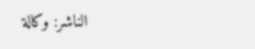الناشر: وكالة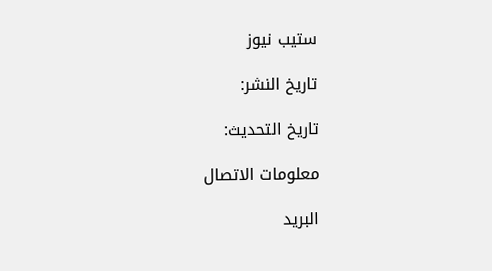ستيب نيوز

تاريخ النشر:

تاريخ التحديث:

معلومات الاتصال

البريد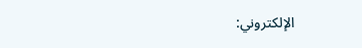الإلكتروني: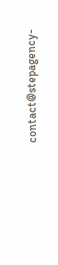contact@stepagency-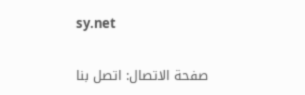sy.net

صفحة الاتصال: اتصل بنا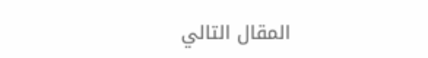المقال التالي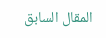المقال السابق